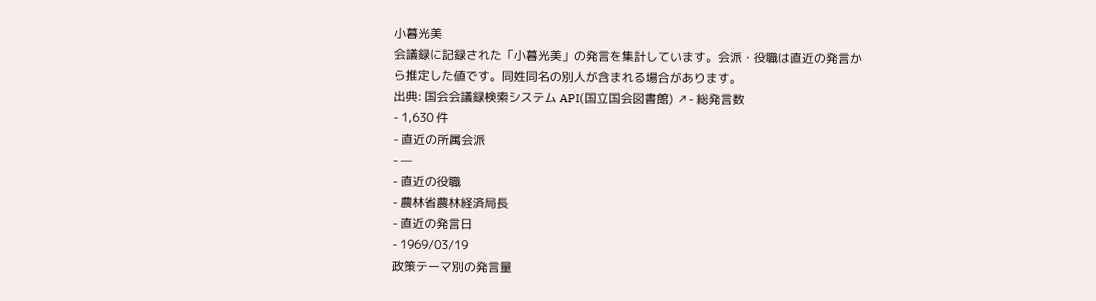小暮光美
会議録に記録された「小暮光美」の発言を集計しています。会派・役職は直近の発言から推定した値です。同姓同名の別人が含まれる場合があります。
出典: 国会会議録検索システム API(国立国会図書館) ↗- 総発言数
- 1,630 件
- 直近の所属会派
- —
- 直近の役職
- 農林省農林経済局長
- 直近の発言日
- 1969/03/19
政策テーマ別の発言量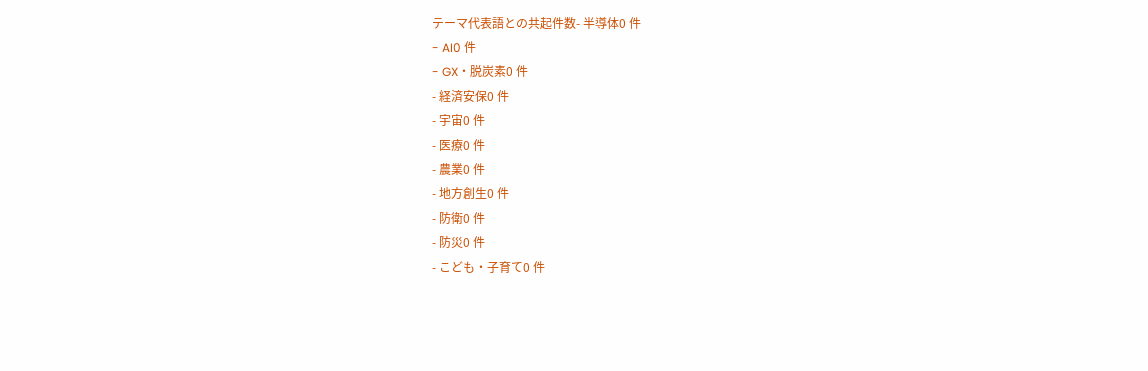テーマ代表語との共起件数- 半導体0 件
- AI0 件
- GX・脱炭素0 件
- 経済安保0 件
- 宇宙0 件
- 医療0 件
- 農業0 件
- 地方創生0 件
- 防衛0 件
- 防災0 件
- こども・子育て0 件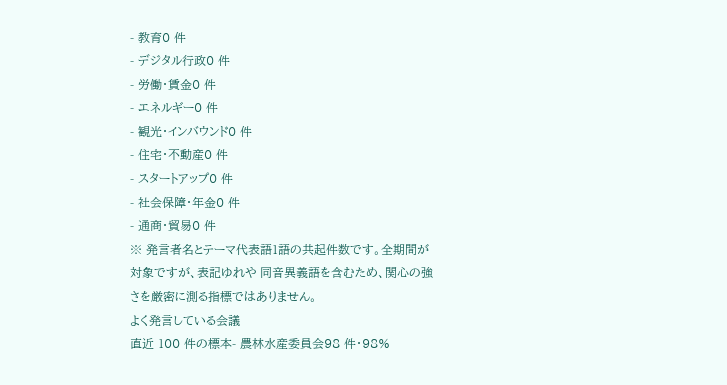- 教育0 件
- デジタル行政0 件
- 労働・賃金0 件
- エネルギー0 件
- 観光・インバウンド0 件
- 住宅・不動産0 件
- スタートアップ0 件
- 社会保障・年金0 件
- 通商・貿易0 件
※ 発言者名とテーマ代表語1語の共起件数です。全期間が対象ですが、表記ゆれや 同音異義語を含むため、関心の強さを厳密に測る指標ではありません。
よく発言している会議
直近 100 件の標本- 農林水産委員会98 件・98%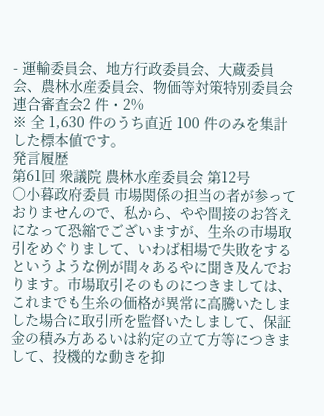- 運輸委員会、地方行政委員会、大蔵委員会、農林水産委員会、物価等対策特別委員会連合審査会2 件・2%
※ 全 1,630 件のうち直近 100 件のみを集計した標本値です。
発言履歴
第61回 衆議院 農林水産委員会 第12号
○小暮政府委員 市場関係の担当の者が参っておりませんので、私から、やや間接のお答えになって恐縮でございますが、生糸の市場取引をめぐりまして、いわば相場で失敗をするというような例が間々あるやに聞き及んでおります。市場取引そのものにつきましては、これまでも生糸の価格が異常に高騰いたしました場合に取引所を監督いたしまして、保証金の積み方あるいは約定の立て方等につきまして、投機的な動きを抑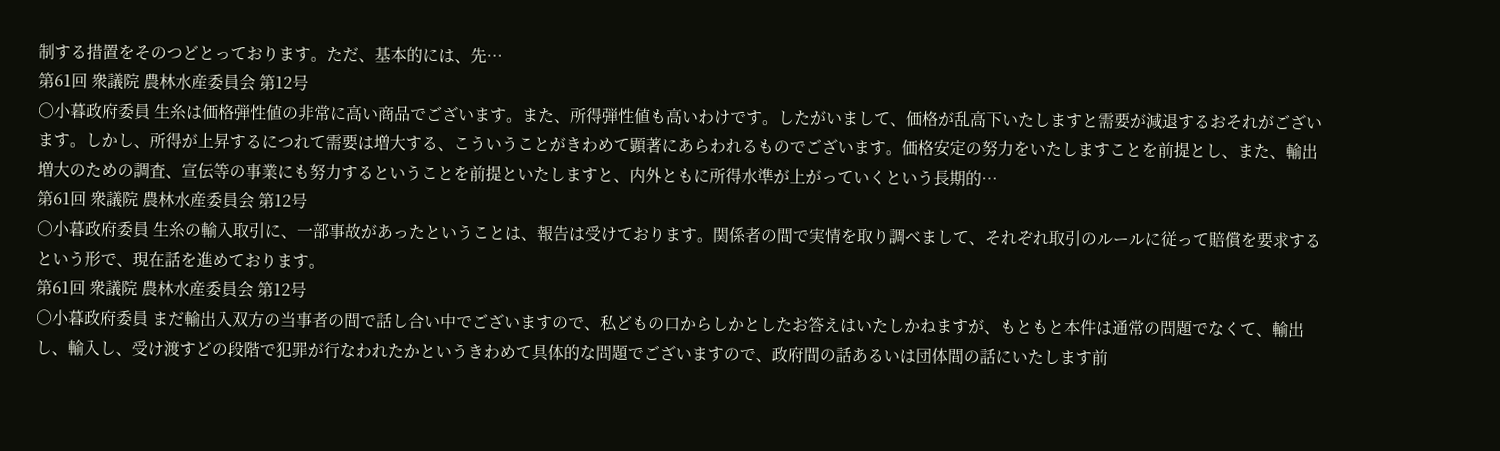制する措置をそのつどとっております。ただ、基本的には、先…
第61回 衆議院 農林水産委員会 第12号
○小暮政府委員 生糸は価格弾性値の非常に高い商品でございます。また、所得弾性値も高いわけです。したがいまして、価格が乱高下いたしますと需要が減退するおそれがございます。しかし、所得が上昇するにつれて需要は増大する、こういうことがきわめて顕著にあらわれるものでございます。価格安定の努力をいたしますことを前提とし、また、輸出増大のための調査、宣伝等の事業にも努力するということを前提といたしますと、内外ともに所得水準が上がっていくという長期的…
第61回 衆議院 農林水産委員会 第12号
○小暮政府委員 生糸の輸入取引に、一部事故があったということは、報告は受けております。関係者の間で実情を取り調べまして、それぞれ取引のルールに従って賠償を要求するという形で、現在話を進めております。
第61回 衆議院 農林水産委員会 第12号
○小暮政府委員 まだ輸出入双方の当事者の間で話し合い中でございますので、私どもの口からしかとしたお答えはいたしかねますが、もともと本件は通常の問題でなくて、輸出し、輸入し、受け渡すどの段階で犯罪が行なわれたかというきわめて具体的な問題でございますので、政府間の話あるいは団体間の話にいたします前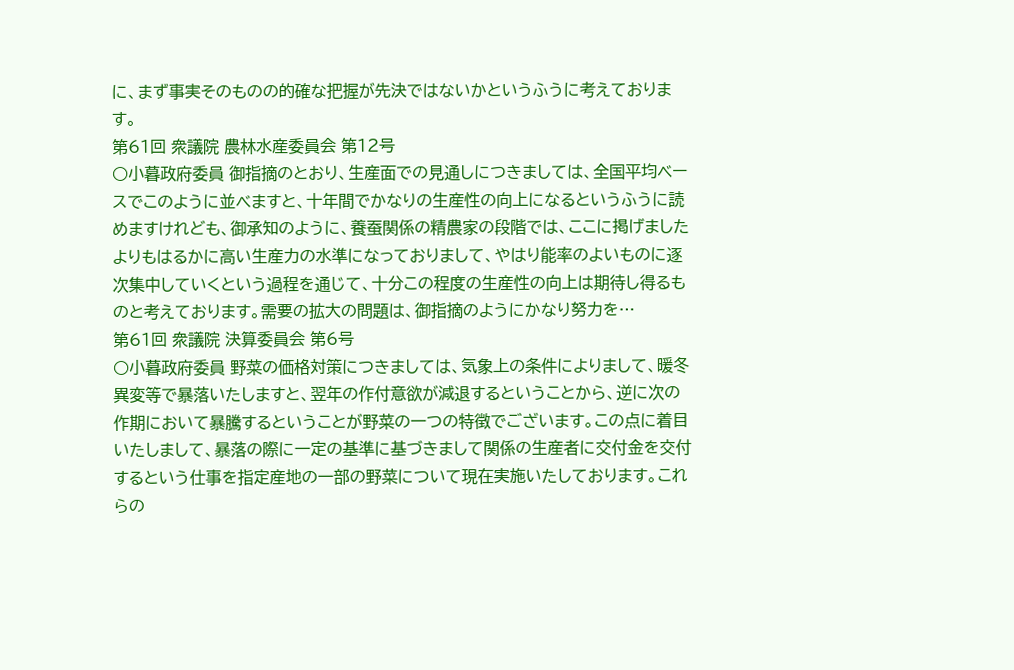に、まず事実そのものの的確な把握が先決ではないかというふうに考えております。
第61回 衆議院 農林水産委員会 第12号
○小暮政府委員 御指摘のとおり、生産面での見通しにつきましては、全国平均ベースでこのように並べますと、十年間でかなりの生産性の向上になるというふうに読めますけれども、御承知のように、養蚕関係の精農家の段階では、ここに掲げましたよりもはるかに高い生産力の水準になっておりまして、やはり能率のよいものに逐次集中していくという過程を通じて、十分この程度の生産性の向上は期待し得るものと考えております。需要の拡大の問題は、御指摘のようにかなり努力を…
第61回 衆議院 決算委員会 第6号
○小暮政府委員 野菜の価格対策につきましては、気象上の条件によりまして、暖冬異変等で暴落いたしますと、翌年の作付意欲が減退するということから、逆に次の作期において暴騰するということが野菜の一つの特徴でございます。この点に着目いたしまして、暴落の際に一定の基準に基づきまして関係の生産者に交付金を交付するという仕事を指定産地の一部の野菜について現在実施いたしております。これらの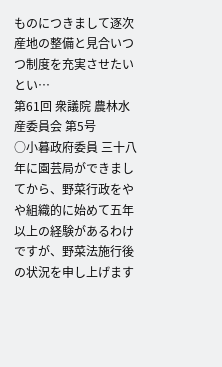ものにつきまして逐次産地の整備と見合いつつ制度を充実させたいとい…
第61回 衆議院 農林水産委員会 第5号
○小暮政府委員 三十八年に園芸局ができましてから、野菜行政をやや組織的に始めて五年以上の経験があるわけですが、野菜法施行後の状況を申し上げます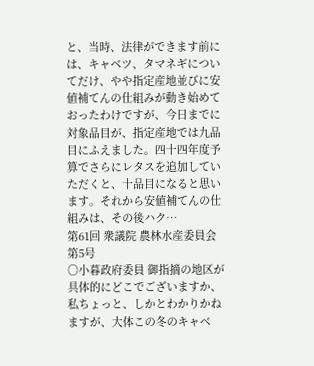と、当時、法律ができます前には、キャベツ、タマネギについてだけ、やや指定産地並びに安値補てんの仕組みが動き始めておったわけですが、今日までに対象品目が、指定産地では九品目にふえました。四十四年度予算でさらにレタスを追加していただくと、十品目になると思います。それから安値補てんの仕組みは、その後ハク…
第61回 衆議院 農林水産委員会 第5号
○小暮政府委員 御指摘の地区が具体的にどこでございますか、私ちょっと、しかとわかりかねますが、大体この冬のキャベ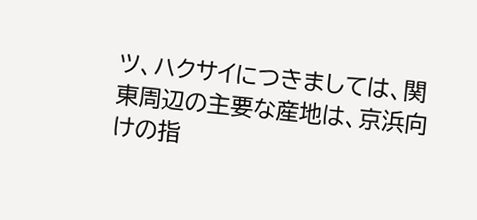ツ、ハクサイにつきましては、関東周辺の主要な産地は、京浜向けの指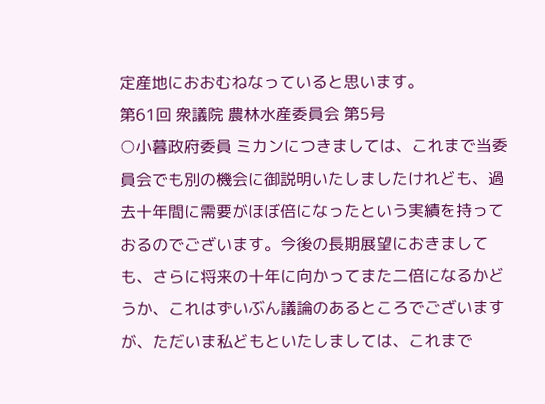定産地におおむねなっていると思います。
第61回 衆議院 農林水産委員会 第5号
○小暮政府委員 ミカンにつきましては、これまで当委員会でも別の機会に御説明いたしましたけれども、過去十年間に需要がほぼ倍になったという実績を持っておるのでございます。今後の長期展望におきましても、さらに将来の十年に向かってまた二倍になるかどうか、これはずいぶん議論のあるところでございますが、ただいま私どもといたしましては、これまで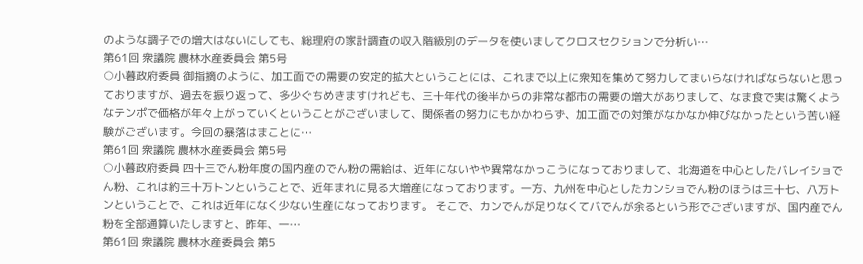のような調子での増大はないにしても、総理府の家計調査の収入階級別のデータを使いましてクロスセクションで分析い…
第61回 衆議院 農林水産委員会 第5号
○小暮政府委員 御指摘のように、加工面での需要の安定的拡大ということには、これまで以上に衆知を集めて努力してまいらなければならないと思っておりますが、過去を振り返って、多少ぐちめきますけれども、三十年代の後半からの非常な都市の需要の増大がありまして、なま食で実は驚くようなテンポで価格が年々上がっていくということがございまして、関係者の努力にもかかわらず、加工面での対策がなかなか伸びなかったという苦い経験がございます。今回の暴落はまことに…
第61回 衆議院 農林水産委員会 第5号
○小暮政府委員 四十三でん粉年度の国内産のでん粉の需給は、近年にないやや異常なかっこうになっておりまして、北海道を中心としたバレイショでん粉、これは約三十万トンということで、近年まれに見る大増産になっております。一方、九州を中心としたカンショでん粉のほうは三十七、八万トンということで、これは近年になく少ない生産になっております。 そこで、カンでんが足りなくてバでんが余るという形でございますが、国内産でん粉を全部通算いたしますと、昨年、一…
第61回 衆議院 農林水産委員会 第5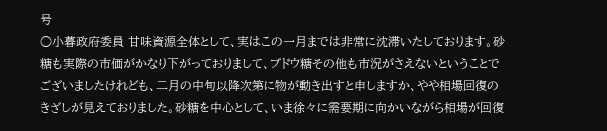号
○小暮政府委員 甘味資源全体として、実はこの一月までは非常に沈滞いたしております。砂糖も実際の市価がかなり下がっておりまして、ブドウ糖その他も市況がさえないということでございましたけれども、二月の中旬以降次第に物が動き出すと申しますか、やや相場回復のきざしが見えておりました。砂糖を中心として、いま徐々に需要期に向かいながら相場が回復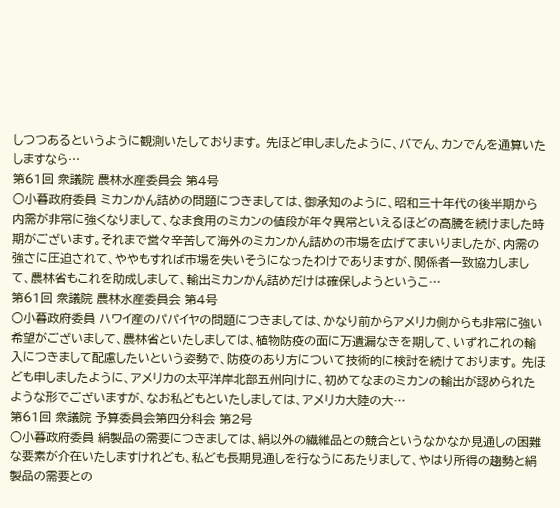しつつあるというように観測いたしております。 先ほど申しましたように、バでん、カンでんを通算いたしますなら…
第61回 衆議院 農林水産委員会 第4号
○小暮政府委員 ミカンかん詰めの問題につきましては、御承知のように、昭和三十年代の後半期から内需が非常に強くなりまして、なま食用のミカンの値段が年々異常といえるほどの高騰を続けました時期がございます。それまで営々辛苦して海外のミカンかん詰めの市場を広げてまいりましたが、内需の強さに圧迫されて、ややもすれば市場を失いそうになったわけでありますが、関係者一致協力しまして、農林省もこれを助成しまして、輸出ミカンかん詰めだけは確保しようというこ…
第61回 衆議院 農林水産委員会 第4号
○小暮政府委員 ハワイ産のパパイヤの問題につきましては、かなり前からアメリカ側からも非常に強い希望がございまして、農林省といたしましては、植物防疫の面に万遺漏なきを期して、いずれこれの輸入につきまして配慮したいという姿勢で、防疫のあり方について技術的に検討を続けております。 先ほども申しましたように、アメリカの太平洋岸北部五州向けに、初めてなまのミカンの輸出が認められたような形でございますが、なお私どもといたしましては、アメリカ大陸の大…
第61回 衆議院 予算委員会第四分科会 第2号
○小暮政府委員 絹製品の需要につきましては、絹以外の繊維品との競合というなかなか見通しの困難な要素が介在いたしますけれども、私ども長期見通しを行なうにあたりまして、やはり所得の趨勢と絹製品の需要との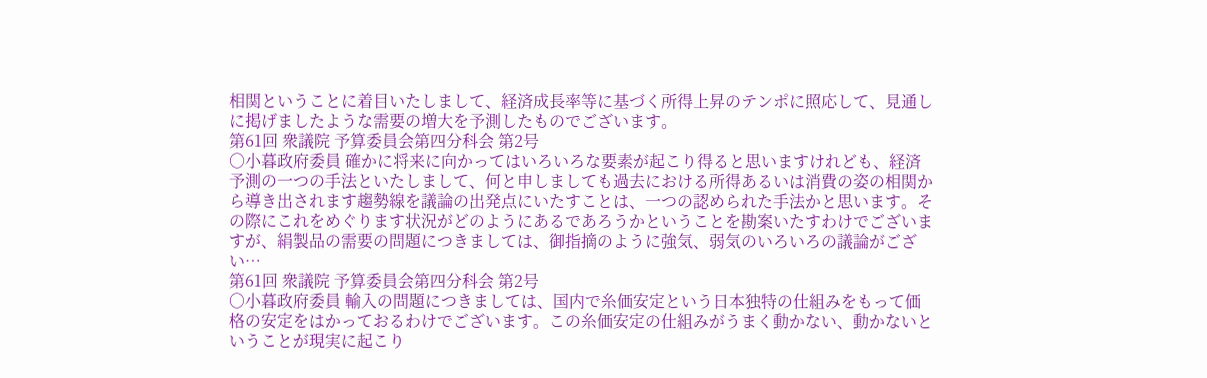相関ということに着目いたしまして、経済成長率等に基づく所得上昇のテンポに照応して、見通しに掲げましたような需要の増大を予測したものでございます。
第61回 衆議院 予算委員会第四分科会 第2号
○小暮政府委員 確かに将来に向かってはいろいろな要素が起こり得ると思いますけれども、経済予測の一つの手法といたしまして、何と申しましても過去における所得あるいは消費の姿の相関から導き出されます趨勢線を議論の出発点にいたすことは、一つの認められた手法かと思います。その際にこれをめぐります状況がどのようにあるであろうかということを勘案いたすわけでございますが、絹製品の需要の問題につきましては、御指摘のように強気、弱気のいろいろの議論がござい…
第61回 衆議院 予算委員会第四分科会 第2号
○小暮政府委員 輸入の問題につきましては、国内で糸価安定という日本独特の仕組みをもって価格の安定をはかっておるわけでございます。この糸価安定の仕組みがうまく動かない、動かないということが現実に起こり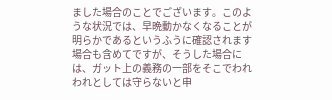ました場合のことでございます。このような状況では、早晩動かなくなることが明らかであるというふうに確認されます場合も含めてですが、そうした場合には、ガット上の義務の一部をそこでわれわれとしては守らないと申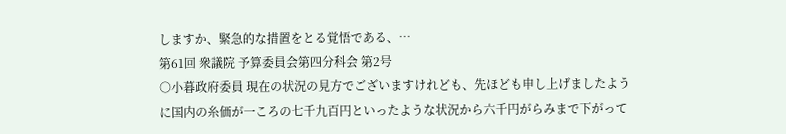しますか、緊急的な措置をとる覚悟である、…
第61回 衆議院 予算委員会第四分科会 第2号
○小暮政府委員 現在の状況の見方でございますけれども、先ほども申し上げましたように国内の糸価が一ころの七千九百円といったような状況から六千円がらみまで下がって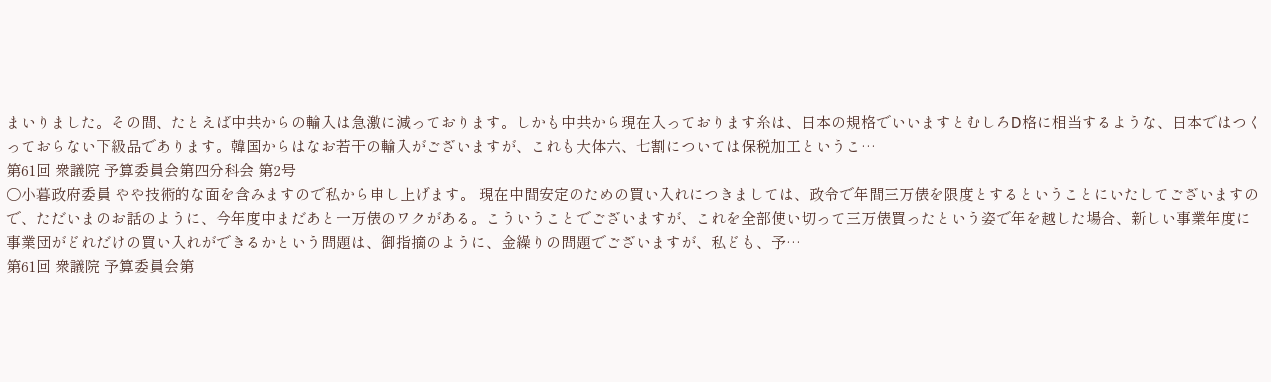まいりました。その間、たとえば中共からの輸入は急激に減っております。しかも中共から現在入っております糸は、日本の規格でいいますとむしろD格に相当するような、日本ではつくっておらない下級品であります。韓国からはなお若干の輸入がございますが、これも大体六、七割については保税加工というこ…
第61回 衆議院 予算委員会第四分科会 第2号
○小暮政府委員 やや技術的な面を含みますので私から申し上げます。 現在中間安定のための買い入れにつきましては、政令で年間三万俵を限度とするということにいたしてございますので、ただいまのお話のように、今年度中まだあと一万俵のワクがある。こういうことでございますが、これを全部使い切って三万俵買ったという姿で年を越した場合、新しい事業年度に事業団がどれだけの買い入れができるかという問題は、御指摘のように、金繰りの問題でございますが、私ども、予…
第61回 衆議院 予算委員会第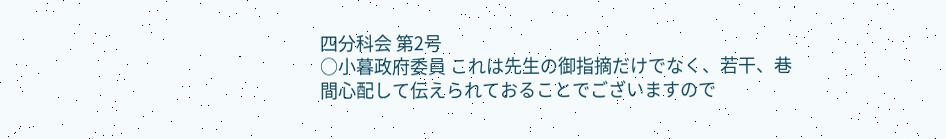四分科会 第2号
○小暮政府委員 これは先生の御指摘だけでなく、若干、巷間心配して伝えられておることでございますので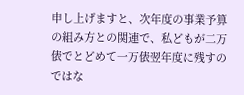申し上げますと、次年度の事業予算の組み方との関連で、私どもが二万俵でとどめて一万俵翌年度に残すのではな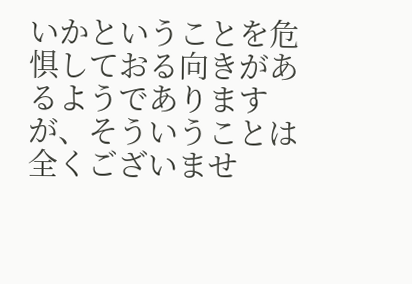いかということを危惧しておる向きがあるようでありますが、そういうことは全くございませ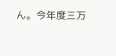ん。今年度三万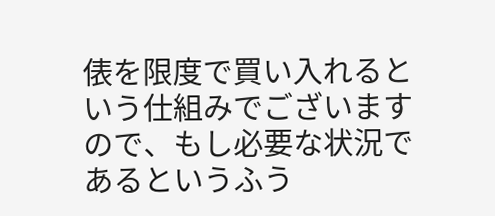俵を限度で買い入れるという仕組みでございますので、もし必要な状況であるというふう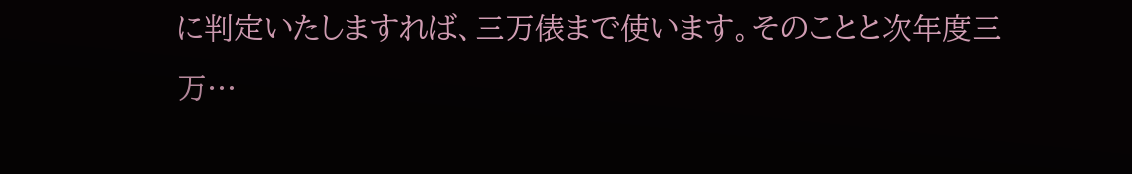に判定いたしますれば、三万俵まで使います。そのことと次年度三万…